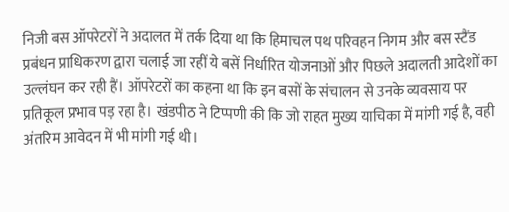निजी बस ऑपरेटरों ने अदालत में तर्क दिया था कि हिमाचल पथ परिवहन निगम और बस स्टैंड प्रबंधन प्राधिकरण द्वारा चलाई जा रहीं ये बसें निर्धारित योजनाओं और पिछले अदालती आदेशों का उल्लंघन कर रही हैं। ऑपरेटरों का कहना था कि इन बसों के संचालन से उनके व्यवसाय पर प्रतिकूल प्रभाव पड़ रहा है। खंडपीठ ने टिप्पणी की कि जो राहत मुख्य याचिका में मांगी गई है, वही अंतरिम आवेदन में भी मांगी गई थी।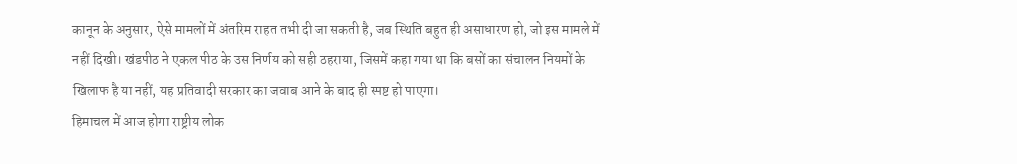कानून के अनुसार, ऐसे मामलों में अंतरिम राहत तभी दी जा सकती है, जब स्थिति बहुत ही असाधारण हो, जो इस मामले में नहीं दिखी। खंडपीठ ने एकल पीठ के उस निर्णय को सही ठहराया, जिसमें कहा गया था कि बसों का संचालन नियमों के खिलाफ है या नहीं, यह प्रतिवादी सरकार का जवाब आने के बाद ही स्पष्ट हो पाएगा।
हिमाचल में आज होगा राष्ट्रीय लोक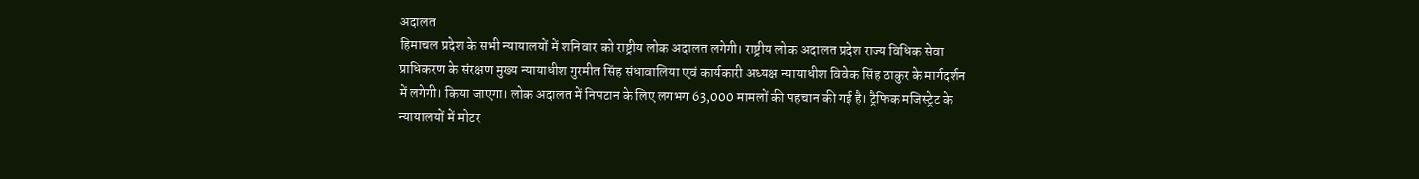अदालत
हिमाचल प्रदेश के सभी न्यायालयों में शनिवार को राष्ट्रीय लोक अदालत लगेगी। राष्ट्रीय लोक अदालत प्रदेश राज्य विधिक सेवा प्राधिकरण के संरक्षण मुख्य न्यायाधीश गुरमीत सिंह संधावालिया एवं कार्यकारी अध्यक्ष न्यायाधीश विवेक सिंह ठाकुर के मार्गदर्शन में लगेगी। किया जाएगा। लोक अदालत में निपटान के लिए लगभग 63,000 मामलों की पहचान की गई है। ट्रैफिक मजिस्ट्रेट के न्यायालयों में मोटर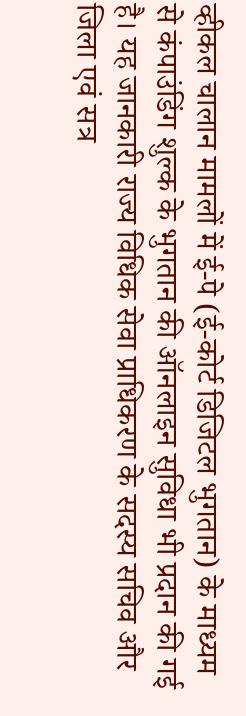व्हीकल चालान मामलों में ई-पे (ई-कोर्ट डिजिटल भुगतान) के माध्यम से कंपाउंडिंग शुल्क के भुगतान की ऑनलाइन सुविधा भी प्रदान की गई है। यह जानकारी राज्य विधिक सेवा प्राधिकरण के सदस्य सचिव और जिला एवं सत्र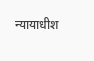न्यायाधीश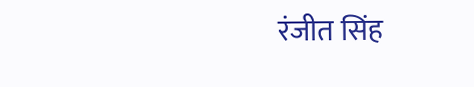रंजीत सिंह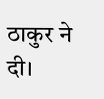ठाकुर ने दी।